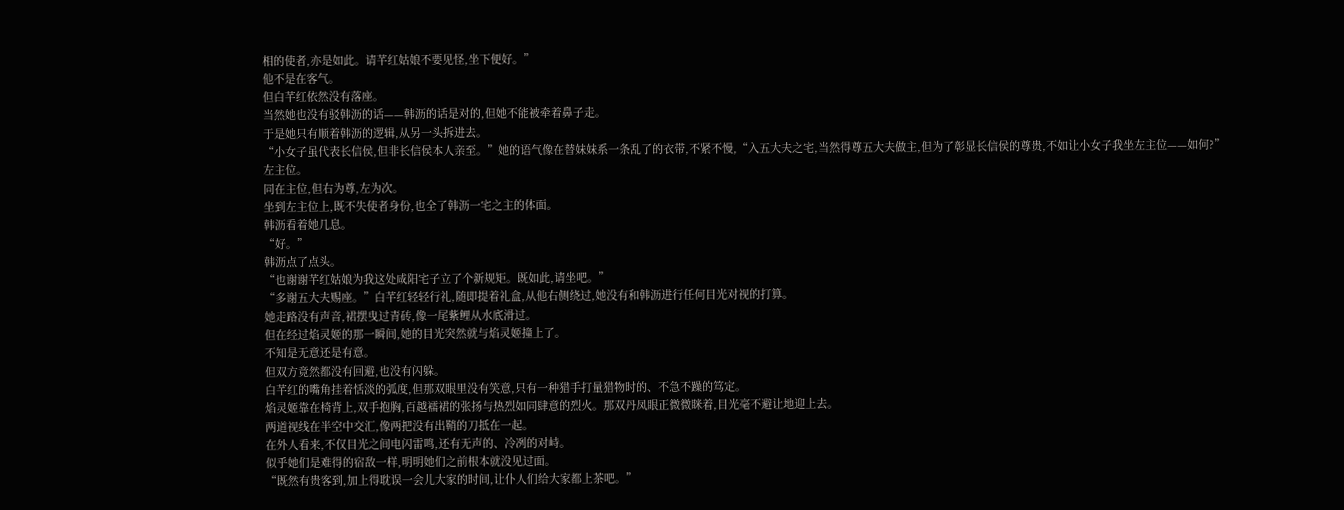相的使者,亦是如此。请芊红姑娘不要见怪,坐下便好。”
他不是在客气。
但白芊红依然没有落座。
当然她也没有驳韩沥的话——韩沥的话是对的,但她不能被牵着鼻子走。
于是她只有顺着韩沥的逻辑,从另一头拆进去。
“小女子虽代表长信侯,但非长信侯本人亲至。”她的语气像在替妹妹系一条乱了的衣带,不紧不慢,“入五大夫之宅,当然得尊五大夫做主,但为了彰显长信侯的尊贵,不如让小女子我坐左主位——如何?”
左主位。
同在主位,但右为尊,左为次。
坐到左主位上,既不失使者身份,也全了韩沥一宅之主的体面。
韩沥看着她几息。
“好。”
韩沥点了点头。
“也谢谢芊红姑娘为我这处咸阳宅子立了个新规矩。既如此,请坐吧。”
“多谢五大夫赐座。”白芊红轻轻行礼,随即提着礼盒,从他右侧绕过,她没有和韩沥进行任何目光对视的打算。
她走路没有声音,裙摆曳过青砖,像一尾紫鲤从水底滑过。
但在经过焰灵姬的那一瞬间,她的目光突然就与焰灵姬撞上了。
不知是无意还是有意。
但双方竟然都没有回避,也没有闪躲。
白芊红的嘴角挂着恬淡的弧度,但那双眼里没有笑意,只有一种猎手打量猎物时的、不急不躁的笃定。
焰灵姬靠在椅背上,双手抱胸,百越襦裙的张扬与热烈如同肆意的烈火。那双丹凤眼正微微眯着,目光毫不避让地迎上去。
两道视线在半空中交汇,像两把没有出鞘的刀抵在一起。
在外人看来,不仅目光之间电闪雷鸣,还有无声的、冷冽的对峙。
似乎她们是难得的宿敌一样,明明她们之前根本就没见过面。
“既然有贵客到,加上得耽误一会儿大家的时间,让仆人们给大家都上茶吧。”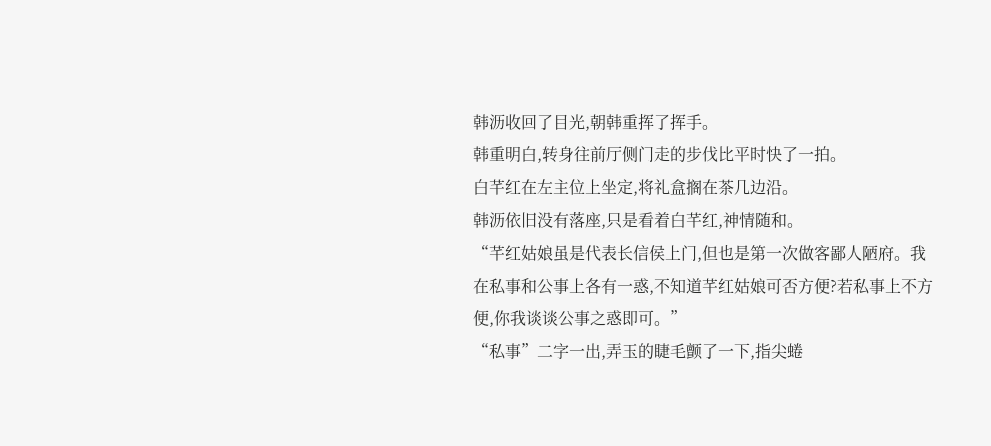韩沥收回了目光,朝韩重挥了挥手。
韩重明白,转身往前厅侧门走的步伐比平时快了一拍。
白芊红在左主位上坐定,将礼盒搁在茶几边沿。
韩沥依旧没有落座,只是看着白芊红,神情随和。
“芊红姑娘虽是代表长信侯上门,但也是第一次做客鄙人陋府。我在私事和公事上各有一惑,不知道芊红姑娘可否方便?若私事上不方便,你我谈谈公事之惑即可。”
“私事”二字一出,弄玉的睫毛颤了一下,指尖蜷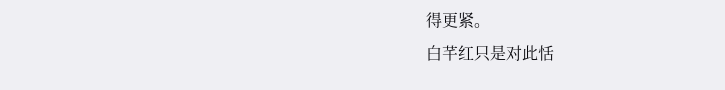得更紧。
白芊红只是对此恬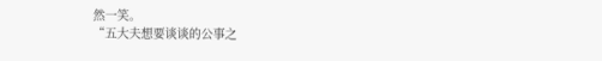然一笑。
“五大夫想要谈谈的公事之